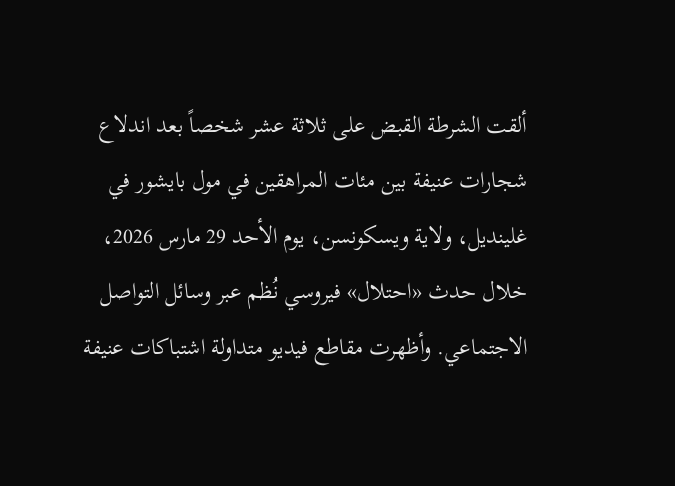ألقت الشرطة القبض على ثلاثة عشر شخصاً بعد اندلاع شجارات عنيفة بين مئات المراهقين في مول بايشور في غلينديل، ولاية ويسكونسن، يوم الأحد 29 مارس 2026، خلال حدث «احتلال» فيروسي نُظم عبر وسائل التواصل الاجتماعي. وأظهرت مقاطع فيديو متداولة اشتباكات عنيفة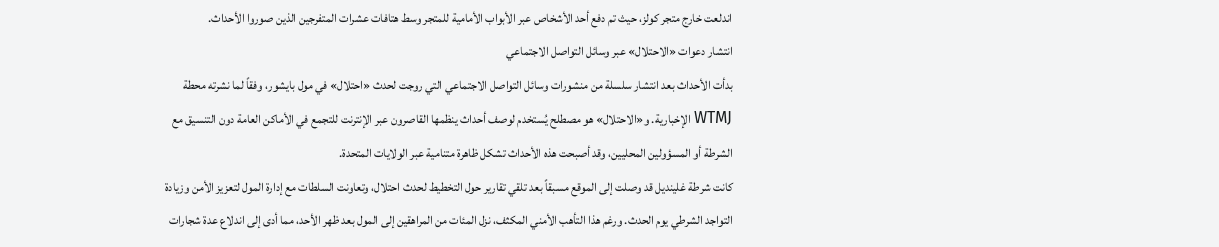اندلعت خارج متجر كولز، حيث تم دفع أحد الأشخاص عبر الأبواب الأمامية للمتجر وسط هتافات عشرات المتفرجين الذين صوروا الأحداث.
انتشار دعوات «الاحتلال» عبر وسائل التواصل الاجتماعي
بدأت الأحداث بعد انتشار سلسلة من منشورات وسائل التواصل الاجتماعي التي روجت لحدث «احتلال» في مول بايشور، وفقاً لما نشرته محطة WTMJ الإخبارية. و«الاحتلال» هو مصطلح يُستخدم لوصف أحداث ينظمها القاصرون عبر الإنترنت للتجمع في الأماكن العامة دون التنسيق مع الشرطة أو المسؤولين المحليين، وقد أصبحت هذه الأحداث تشكل ظاهرة متنامية عبر الولايات المتحدة.
كانت شرطة غلينديل قد وصلت إلى الموقع مسبقاً بعد تلقي تقارير حول التخطيط لحدث احتلال، وتعاونت السلطات مع إدارة المول لتعزيز الأمن وزيادة التواجد الشرطي يوم الحدث. ورغم هذا التأهب الأمني المكثف، نزل المئات من المراهقين إلى المول بعد ظهر الأحد، مما أدى إلى اندلاع عدة شجارات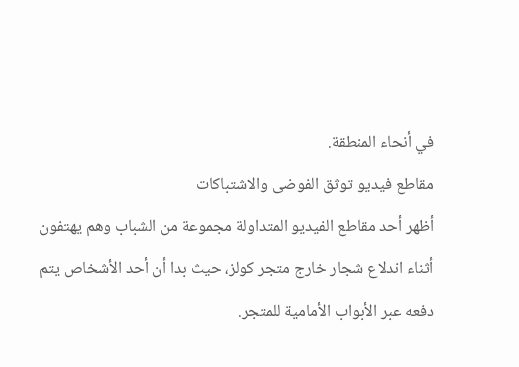في أنحاء المنطقة.
مقاطع فيديو توثق الفوضى والاشتباكات
أظهر أحد مقاطع الفيديو المتداولة مجموعة من الشباب وهم يهتفون أثناء اندلاع شجار خارج متجر كولز، حيث بدا أن أحد الأشخاص يتم دفعه عبر الأبواب الأمامية للمتجر.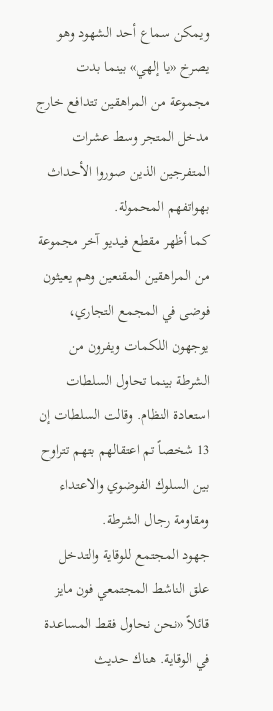ويمكن سماع أحد الشهود وهو يصرخ «يا إلهي» بينما بدت مجموعة من المراهقين تتدافع خارج مدخل المتجر وسط عشرات المتفرجين الذين صوروا الأحداث بهواتفهم المحمولة.
كما أظهر مقطع فيديو آخر مجموعة من المراهقين المقنعين وهم يعيثون فوضى في المجمع التجاري، يوجهون اللكمات ويفرون من الشرطة بينما تحاول السلطات استعادة النظام. وقالت السلطات إن 13 شخصاً تم اعتقالهم بتهم تتراوح بين السلوك الفوضوي والاعتداء ومقاومة رجال الشرطة.
جهود المجتمع للوقاية والتدخل
علق الناشط المجتمعي فون مايز قائلاً «نحن نحاول فقط المساعدة في الوقاية. هناك حديث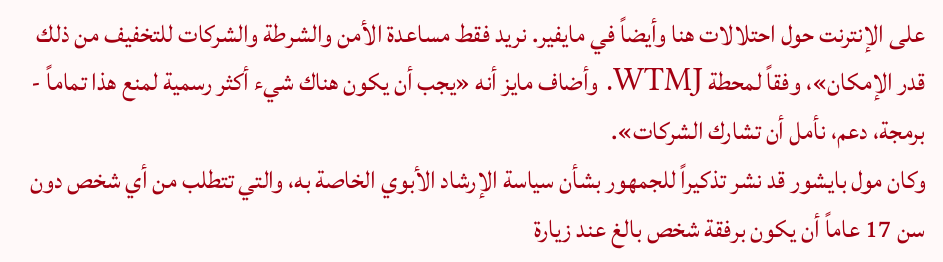على الإنترنت حول احتلالات هنا وأيضاً في مايفير. نريد فقط مساعدة الأمن والشرطة والشركات للتخفيف من ذلك قدر الإمكان»، وفقاً لمحطة WTMJ. وأضاف مايز أنه «يجب أن يكون هناك شيء أكثر رسمية لمنع هذا تماماً - برمجة، دعم، نأمل أن تشارك الشركات».
وكان مول بايشور قد نشر تذكيراً للجمهور بشأن سياسة الإرشاد الأبوي الخاصة به، والتي تتطلب من أي شخص دون سن 17 عاماً أن يكون برفقة شخص بالغ عند زيارة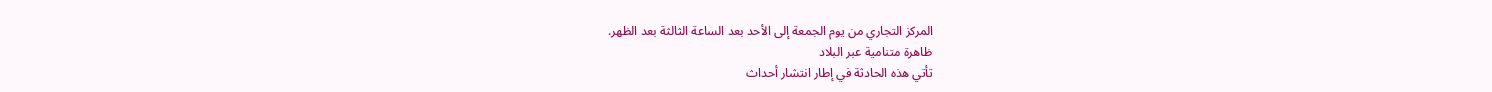المركز التجاري من يوم الجمعة إلى الأحد بعد الساعة الثالثة بعد الظهر.
ظاهرة متنامية عبر البلاد
تأتي هذه الحادثة في إطار انتشار أحداث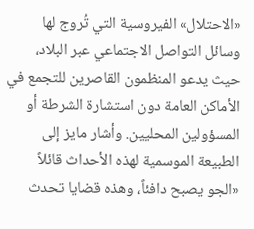«الاحتلال» الفيروسية التي تُروج لها وسائل التواصل الاجتماعي عبر البلاد، حيث يدعو المنظمون القاصرين للتجمع في الأماكن العامة دون استشارة الشرطة أو المسؤولين المحليين. وأشار مايز إلى الطبيعة الموسمية لهذه الأحداث قائلاً «الجو يصبح دافئاً، وهذه قضايا تحدث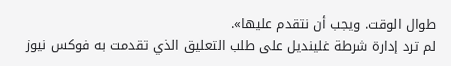طوال الوقت. ويجب أن نتقدم عليها».
لم ترد إدارة شرطة غلينديل على طلب التعليق الذي تقدمت به فوكس نيوز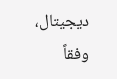ديجيتال، وفقاً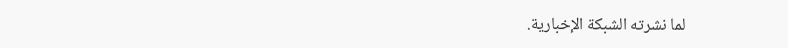لما نشرته الشبكة الإخبارية.